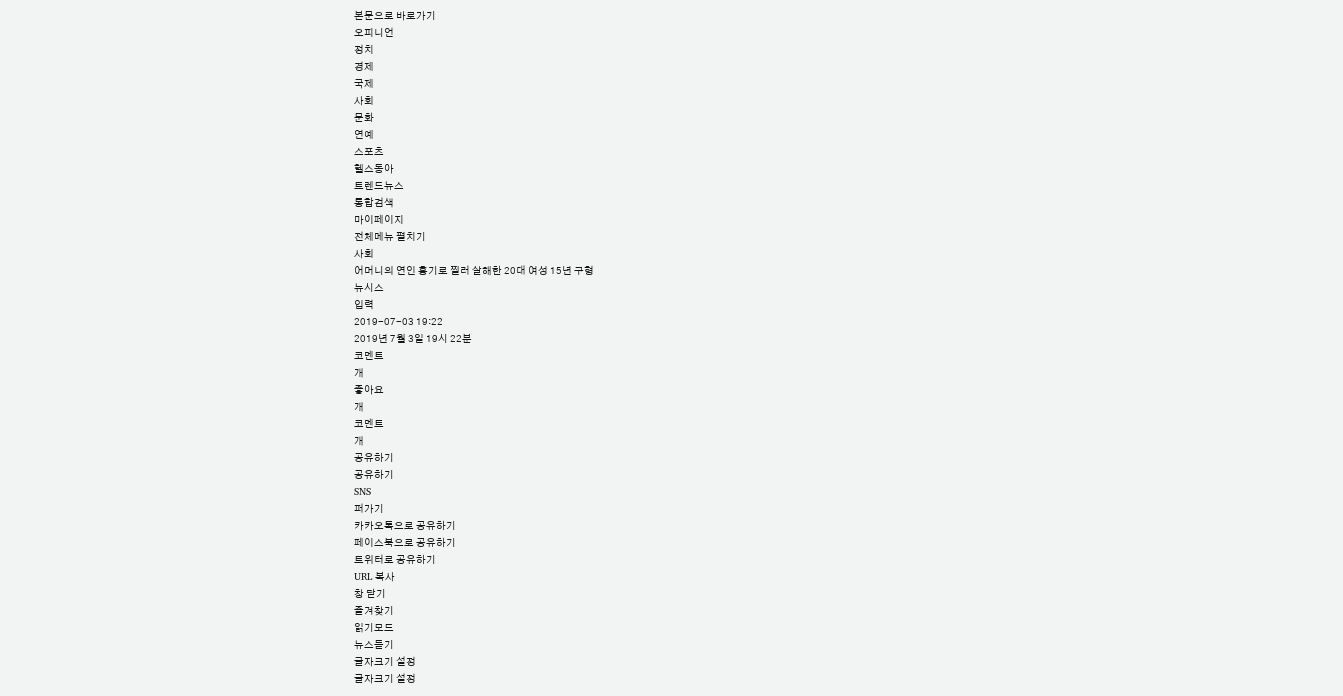본문으로 바로가기
오피니언
정치
경제
국제
사회
문화
연예
스포츠
헬스동아
트렌드뉴스
통합검색
마이페이지
전체메뉴 펼치기
사회
어머니의 연인 흉기로 찔러 살해한 20대 여성 15년 구형
뉴시스
입력
2019-07-03 19:22
2019년 7월 3일 19시 22분
코멘트
개
좋아요
개
코멘트
개
공유하기
공유하기
SNS
퍼가기
카카오톡으로 공유하기
페이스북으로 공유하기
트위터로 공유하기
URL 복사
창 닫기
즐겨찾기
읽기모드
뉴스듣기
글자크기 설정
글자크기 설정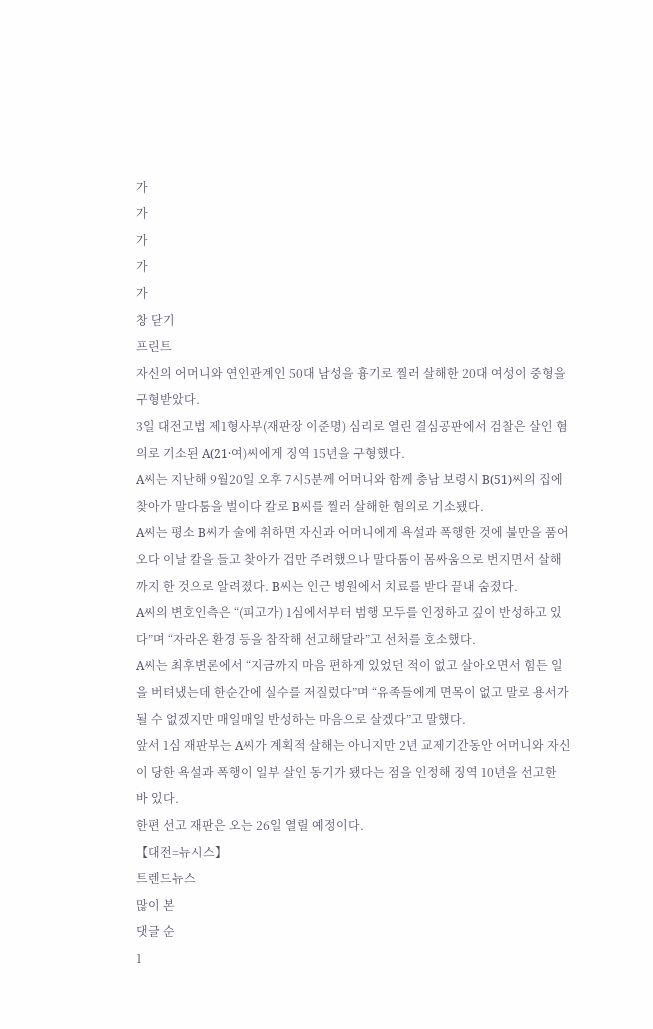가
가
가
가
가
창 닫기
프린트
자신의 어머니와 연인관계인 50대 남성을 흉기로 찔러 살해한 20대 여성이 중형을 구형받았다.
3일 대전고법 제1형사부(재판장 이준명) 심리로 열린 결심공판에서 검찰은 살인 혐의로 기소된 A(21·여)씨에게 징역 15년을 구형했다.
A씨는 지난해 9월20일 오후 7시5분께 어머니와 함께 충남 보령시 B(51)씨의 집에 찾아가 말다툼을 벌이다 칼로 B씨를 찔러 살해한 혐의로 기소됐다.
A씨는 평소 B씨가 술에 취하면 자신과 어머니에게 욕설과 폭행한 것에 불만을 품어오다 이날 칼을 들고 찾아가 겁만 주려했으나 말다툼이 몸싸움으로 번지면서 살해까지 한 것으로 알려졌다. B씨는 인근 병원에서 치료를 받다 끝내 숨졌다.
A씨의 변호인측은 “(피고가) 1심에서부터 범행 모두를 인정하고 깊이 반성하고 있다”며 “자라온 환경 등을 참작해 선고해달라”고 선처를 호소했다.
A씨는 최후변론에서 “지금까지 마음 편하게 있었던 적이 없고 살아오면서 힘든 일을 버텨냈는데 한순간에 실수를 저질렀다”며 “유족들에게 면목이 없고 말로 용서가 될 수 없겠지만 매일매일 반성하는 마음으로 살겠다”고 말했다.
앞서 1심 재판부는 A씨가 계획적 살해는 아니지만 2년 교제기간동안 어머니와 자신이 당한 욕설과 폭행이 일부 살인 동기가 됐다는 점을 인정해 징역 10년을 선고한 바 있다.
한편 선고 재판은 오는 26일 열릴 예정이다.
【대전=뉴시스】
트렌드뉴스
많이 본
댓글 순
1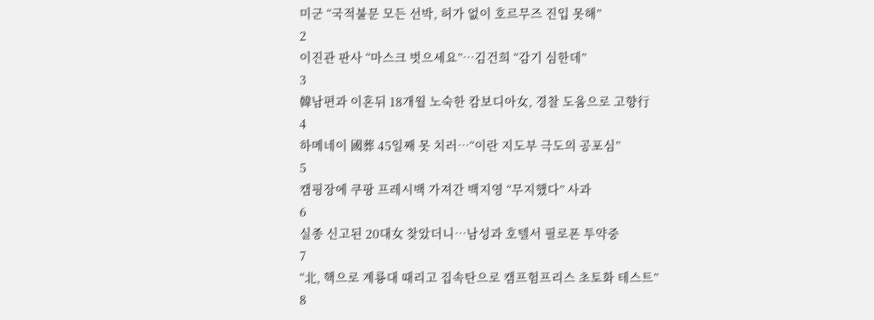미군 “국적불문 모든 선박, 허가 없이 호르무즈 진입 못해”
2
이진관 판사 “마스크 벗으세요”…김건희 “감기 심한데”
3
韓남편과 이혼뒤 18개월 노숙한 캄보디아女, 경찰 도움으로 고향行
4
하메네이 國葬 45일째 못 치러…“이란 지도부 극도의 공포심”
5
캠핑장에 쿠팡 프레시백 가져간 백지영 “무지했다” 사과
6
실종 신고된 20대女 찾았더니…남성과 호텔서 필로폰 투약중
7
“北, 핵으로 계룡대 때리고 집속탄으로 캠프험프리스 초토화 테스트”
8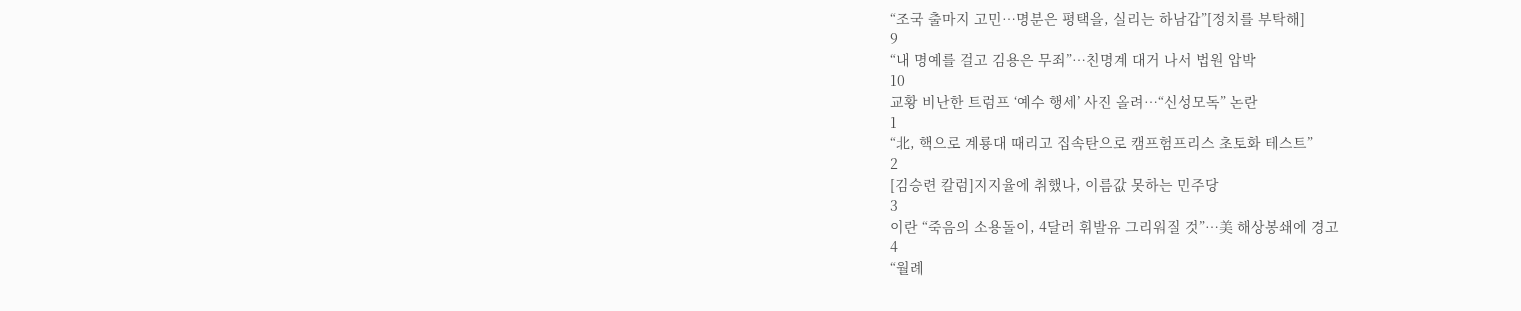“조국 출마지 고민…명분은 평택을, 실리는 하남갑”[정치를 부탁해]
9
“내 명예를 걸고 김용은 무죄”…친명계 대거 나서 법원 압박
10
교황 비난한 트럼프 ‘예수 행세’ 사진 올려…“신성모독” 논란
1
“北, 핵으로 계룡대 때리고 집속탄으로 캠프험프리스 초토화 테스트”
2
[김승련 칼럼]지지율에 취했나, 이름값 못하는 민주당
3
이란 “죽음의 소용돌이, 4달러 휘발유 그리워질 것”…美 해상봉쇄에 경고
4
“월례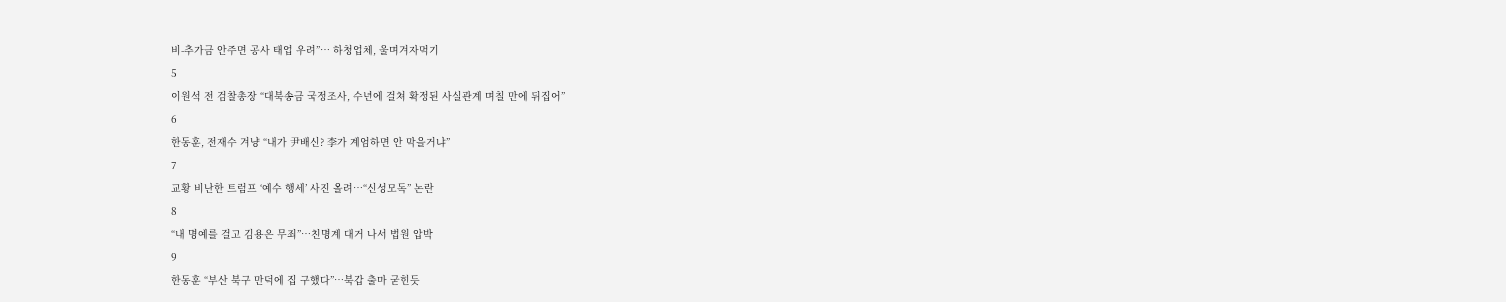비-추가금 안주면 공사 태업 우려”… 하청업체, 울며겨자먹기
5
이원석 전 검찰총장 “대북송금 국정조사, 수년에 걸쳐 확정된 사실관계 며칠 만에 뒤집어”
6
한동훈, 전재수 겨냥 “내가 尹배신? 李가 계엄하면 안 막을거냐”
7
교황 비난한 트럼프 ‘예수 행세’ 사진 올려…“신성모독” 논란
8
“내 명예를 걸고 김용은 무죄”…친명계 대거 나서 법원 압박
9
한동훈 “부산 북구 만덕에 집 구했다”…북갑 출마 굳힌듯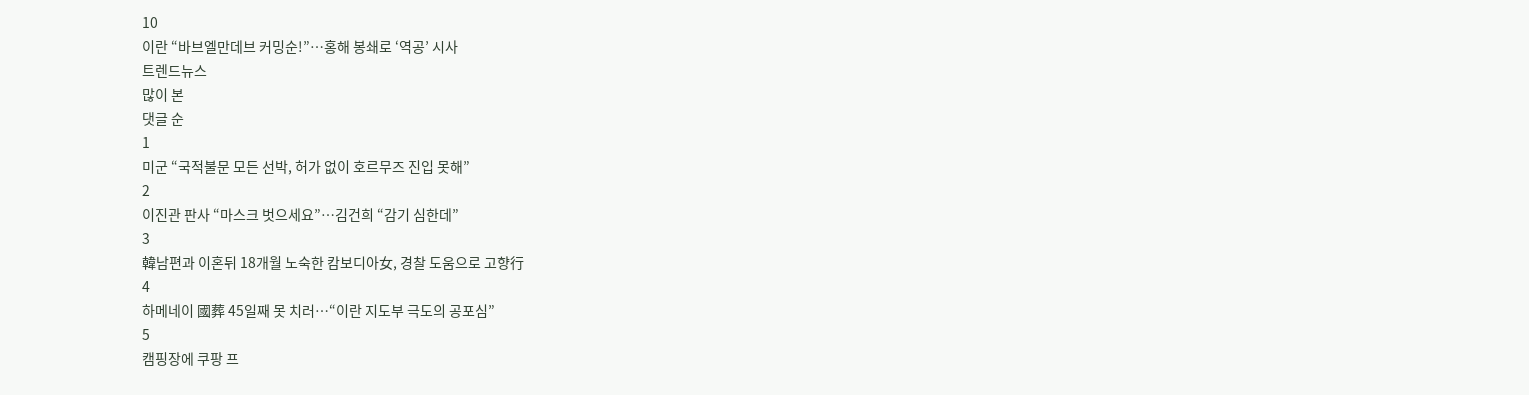10
이란 “바브엘만데브 커밍순!”…홍해 봉쇄로 ‘역공’ 시사
트렌드뉴스
많이 본
댓글 순
1
미군 “국적불문 모든 선박, 허가 없이 호르무즈 진입 못해”
2
이진관 판사 “마스크 벗으세요”…김건희 “감기 심한데”
3
韓남편과 이혼뒤 18개월 노숙한 캄보디아女, 경찰 도움으로 고향行
4
하메네이 國葬 45일째 못 치러…“이란 지도부 극도의 공포심”
5
캠핑장에 쿠팡 프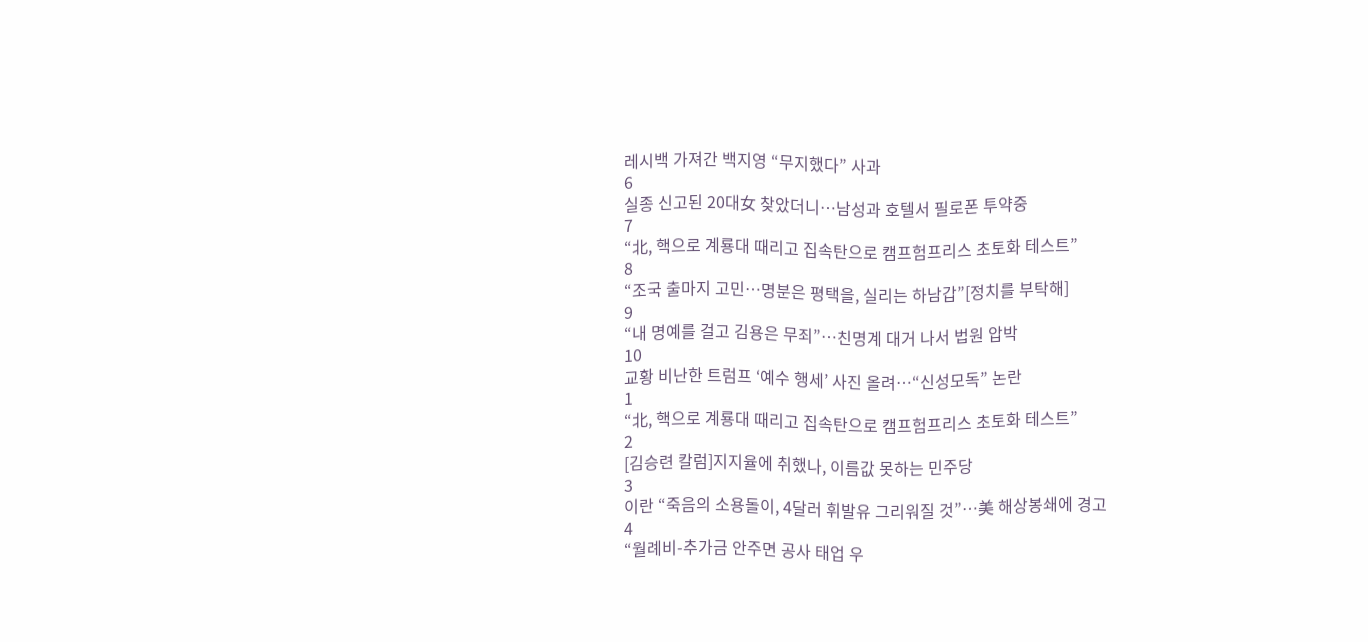레시백 가져간 백지영 “무지했다” 사과
6
실종 신고된 20대女 찾았더니…남성과 호텔서 필로폰 투약중
7
“北, 핵으로 계룡대 때리고 집속탄으로 캠프험프리스 초토화 테스트”
8
“조국 출마지 고민…명분은 평택을, 실리는 하남갑”[정치를 부탁해]
9
“내 명예를 걸고 김용은 무죄”…친명계 대거 나서 법원 압박
10
교황 비난한 트럼프 ‘예수 행세’ 사진 올려…“신성모독” 논란
1
“北, 핵으로 계룡대 때리고 집속탄으로 캠프험프리스 초토화 테스트”
2
[김승련 칼럼]지지율에 취했나, 이름값 못하는 민주당
3
이란 “죽음의 소용돌이, 4달러 휘발유 그리워질 것”…美 해상봉쇄에 경고
4
“월례비-추가금 안주면 공사 태업 우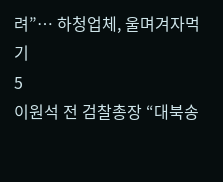려”… 하청업체, 울며겨자먹기
5
이원석 전 검찰총장 “대북송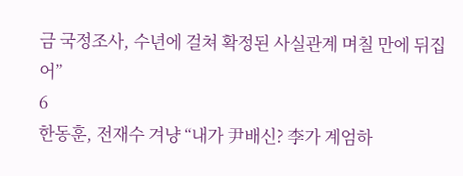금 국정조사, 수년에 걸쳐 확정된 사실관계 며칠 만에 뒤집어”
6
한동훈, 전재수 겨냥 “내가 尹배신? 李가 계엄하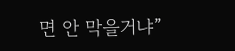면 안 막을거냐”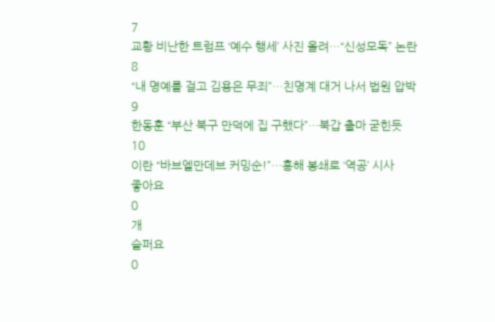7
교황 비난한 트럼프 ‘예수 행세’ 사진 올려…“신성모독” 논란
8
“내 명예를 걸고 김용은 무죄”…친명계 대거 나서 법원 압박
9
한동훈 “부산 북구 만덕에 집 구했다”…북갑 출마 굳힌듯
10
이란 “바브엘만데브 커밍순!”…홍해 봉쇄로 ‘역공’ 시사
좋아요
0
개
슬퍼요
0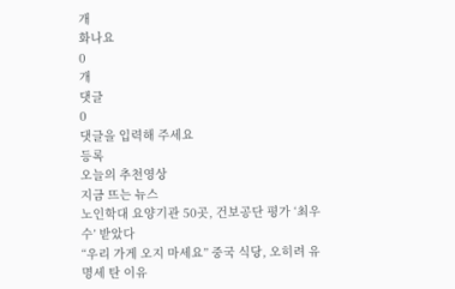개
화나요
0
개
댓글
0
댓글을 입력해 주세요
등록
오늘의 추천영상
지금 뜨는 뉴스
노인학대 요양기관 50곳, 건보공단 평가 ‘최우수’ 받았다
“우리 가게 오지 마세요” 중국 식당, 오히려 유명세 탄 이유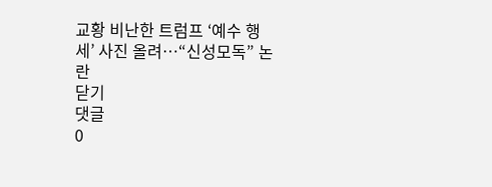교황 비난한 트럼프 ‘예수 행세’ 사진 올려…“신성모독” 논란
닫기
댓글
0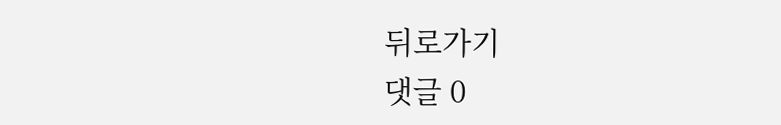뒤로가기
댓글 0